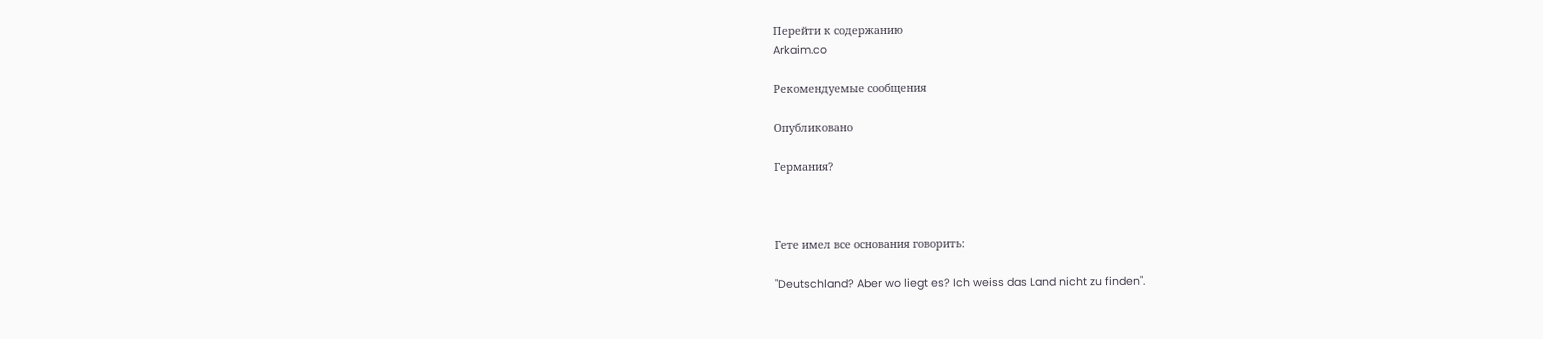Перейти к содержанию
Arkaim.co

Рекомендуемые сообщения

Опубликовано

Германия?



Гете имел все основания говорить:

"Deutschland? Aber wo liegt es? Ich weiss das Land nicht zu finden".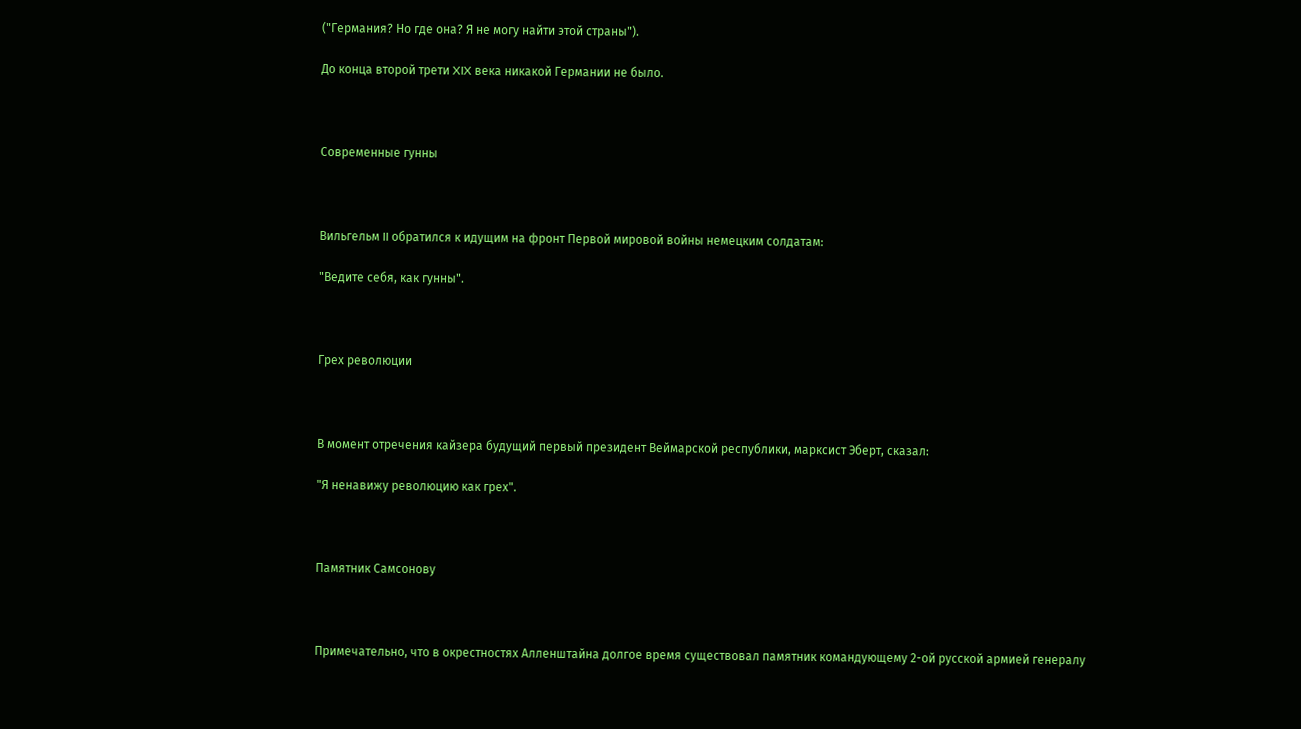("Германия? Но где она? Я не могу найти этой страны").

До конца второй трети XIX века никакой Германии не было.



Современные гунны



Вильгельм II обратился к идущим на фронт Первой мировой войны немецким солдатам:

"Ведите себя, как гунны".



Грех революции



В момент отречения кайзера будущий первый президент Веймарской республики, марксист Эберт, сказал:

"Я ненавижу революцию как грех".



Памятник Самсонову



Примечательно, что в окрестностях Алленштайна долгое время существовал памятник командующему 2-ой русской армией генералу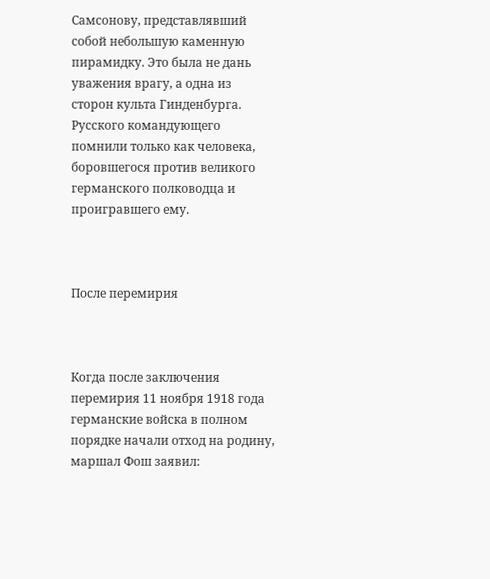Самсонову, представлявший собой небольшую каменную пирамидку. Это была не дань уважения врагу, а одна из сторон культа Гинденбурга. Русского командующего помнили только как человека, боровшегося против великого германского полководца и проигравшего ему.



После перемирия



Когда после заключения перемирия 11 ноября 1918 года германские войска в полном порядке начали отход на родину, маршал Фош заявил: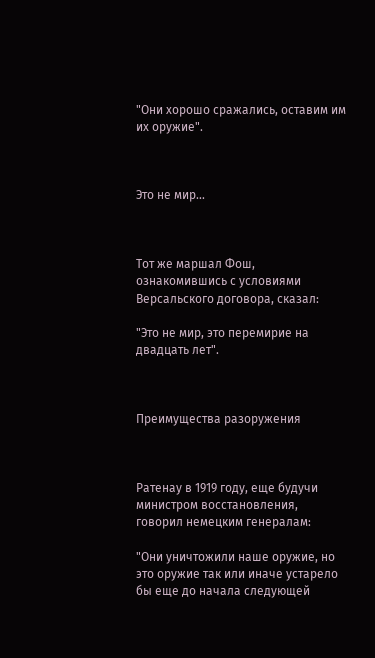"Они хорошо сражались, оставим им их оружие".



Это не мир...



Тот же маршал Фош, ознакомившись с условиями Версальского договора, сказал:

"Это не мир, это перемирие на двадцать лет".



Преимущества разоружения



Ратенау в 1919 году, еще будучи министром восстановления, говорил немецким генералам:

"Они уничтожили наше оружие, но это оружие так или иначе устарело бы еще до начала следующей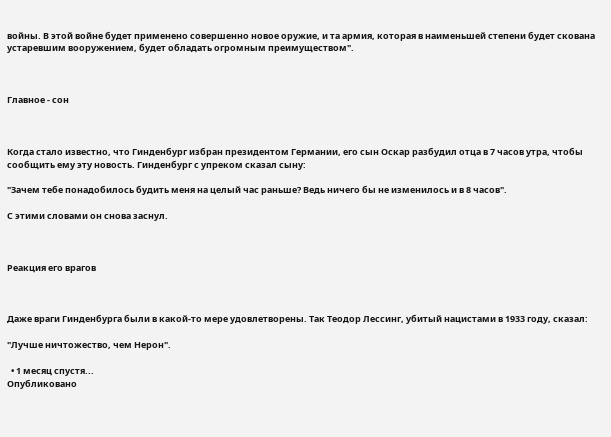войны. В этой войне будет применено совершенно новое оружие, и та армия, которая в наименьшей степени будет скована устаревшим вооружением, будет обладать огромным преимуществом".



Главное - сон



Когда стало известно, что Гинденбург избран президентом Германии, его сын Оскар разбудил отца в 7 часов утра, чтобы сообщить ему эту новость. Гинденбург с упреком сказал сыну:

"Зачем тебе понадобилось будить меня на целый час раньше? Ведь ничего бы не изменилось и в 8 часов".

С этими словами он снова заснул.



Реакция его врагов



Даже враги Гинденбурга были в какой-то мере удовлетворены. Так Теодор Лессинг, убитый нацистами в 1933 году, сказал:

"Лучше ничтожество, чем Нерон".

  • 1 месяц спустя...
Опубликовано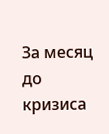За месяц до кризиса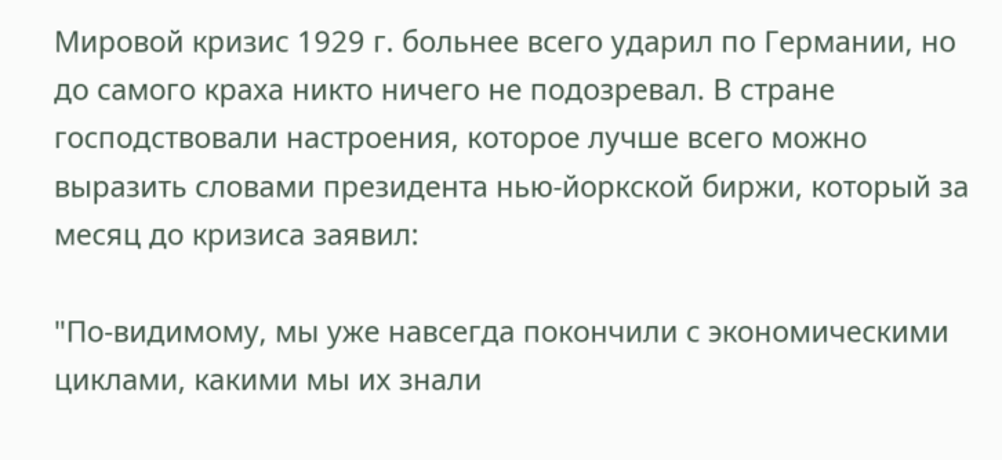Мировой кризис 1929 г. больнее всего ударил по Германии, но до самого краха никто ничего не подозревал. В стране господствовали настроения, которое лучше всего можно выразить словами президента нью-йоркской биржи, который за месяц до кризиса заявил:

"По-видимому, мы уже навсегда покончили с экономическими циклами, какими мы их знали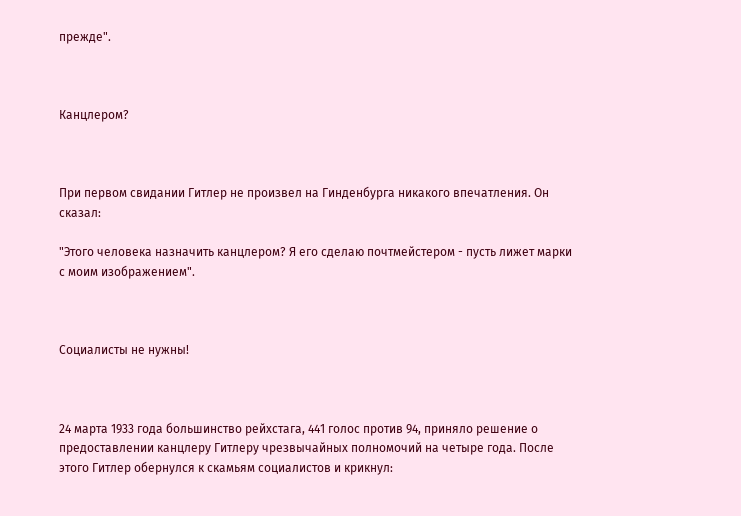прежде".



Канцлером?



При первом свидании Гитлер не произвел на Гинденбурга никакого впечатления. Он сказал:

"Этого человека назначить канцлером? Я его сделаю почтмейстером - пусть лижет марки с моим изображением".



Социалисты не нужны!



24 марта 1933 года большинство рейхстага, 441 голос против 94, приняло решение о предоставлении канцлеру Гитлеру чрезвычайных полномочий на четыре года. После этого Гитлер обернулся к скамьям социалистов и крикнул: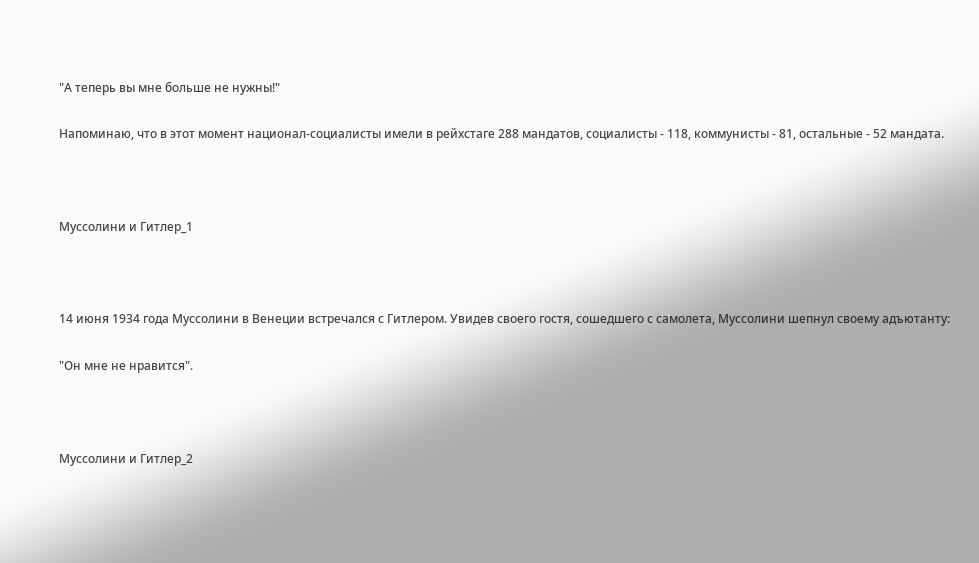"А теперь вы мне больше не нужны!"

Напоминаю, что в этот момент национал-социалисты имели в рейхстаге 288 мандатов, социалисты - 118, коммунисты - 81, остальные - 52 мандата.



Муссолини и Гитлер_1



14 июня 1934 года Муссолини в Венеции встречался с Гитлером. Увидев своего гостя, сошедшего с самолета, Муссолини шепнул своему адъютанту:

"Он мне не нравится".



Муссолини и Гитлер_2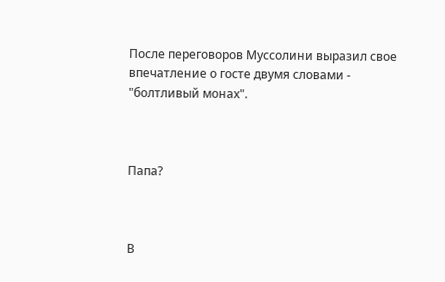После переговоров Муссолини выразил свое впечатление о госте двумя словами - "болтливый монах".



Папа?



В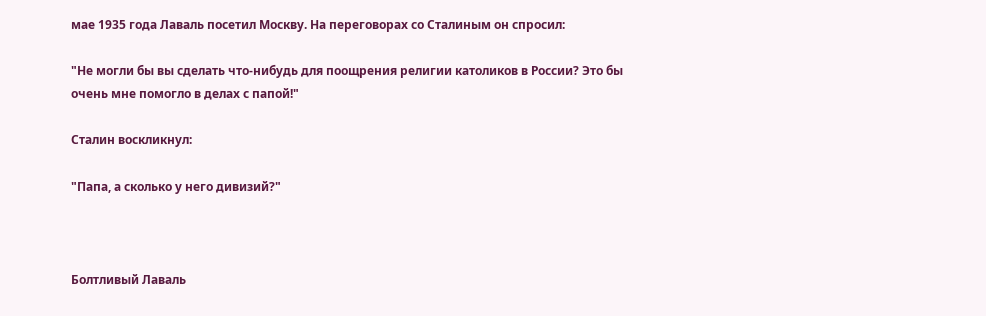мае 1935 года Лаваль посетил Москву. На переговорах со Сталиным он спросил:

"Не могли бы вы сделать что-нибудь для поощрения религии католиков в России? Это бы очень мне помогло в делах с папой!"

Сталин воскликнул:

"Папа, а сколько у него дивизий?"



Болтливый Лаваль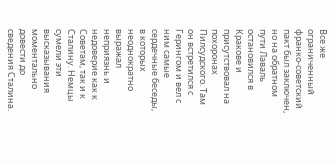Все же ограниченный франко-советский пакт был заключен, но на обратном пути Лаваль остановился в Кракове и присутствовал на похоронах Пилсудского. Там он встретился с Герингом и вел с ним самые сердечные беседы, в которых неоднократно выражал неприязнь и недоверие как к Советам, так и к Сталину. Немцы сумели эти высказывания моментально довести до сведения Сталина.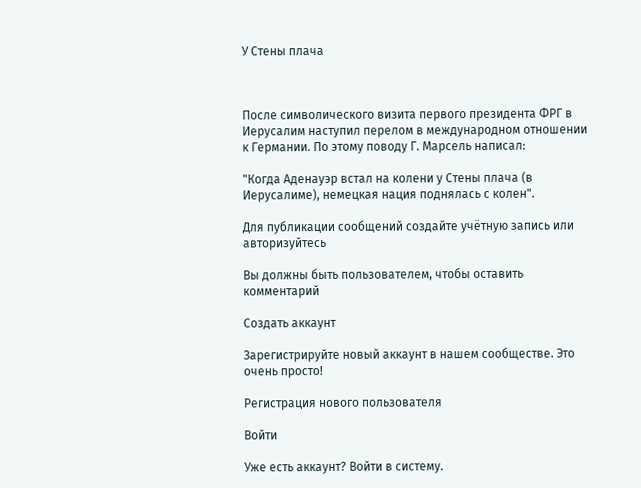У Стены плача



После символического визита первого президента ФРГ в Иерусалим наступил перелом в международном отношении к Германии. По этому поводу Г. Марсель написал:

"Когда Аденауэр встал на колени у Стены плача (в Иерусалиме), немецкая нация поднялась с колен".

Для публикации сообщений создайте учётную запись или авторизуйтесь

Вы должны быть пользователем, чтобы оставить комментарий

Создать аккаунт

Зарегистрируйте новый аккаунт в нашем сообществе. Это очень просто!

Регистрация нового пользователя

Войти

Уже есть аккаунт? Войти в систему.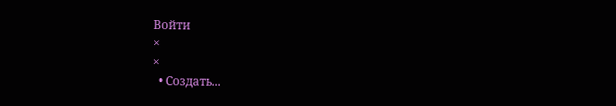Войти
×
×
  • Создать...